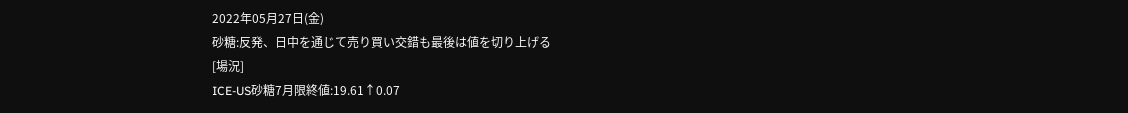2022年05月27日(金)
砂糖:反発、日中を通じて売り買い交錯も最後は値を切り上げる
[場況]
ICE-US砂糖7月限終値:19.61↑0.07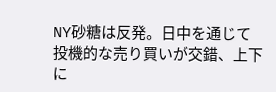NY砂糖は反発。日中を通じて投機的な売り買いが交錯、上下に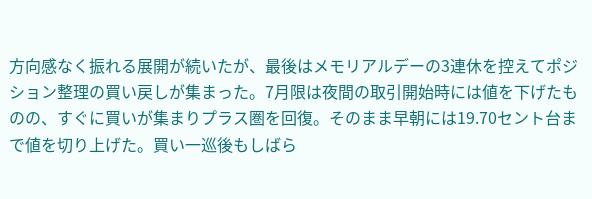方向感なく振れる展開が続いたが、最後はメモリアルデーの3連休を控えてポジション整理の買い戻しが集まった。7月限は夜間の取引開始時には値を下げたものの、すぐに買いが集まりプラス圏を回復。そのまま早朝には19.70セント台まで値を切り上げた。買い一巡後もしばら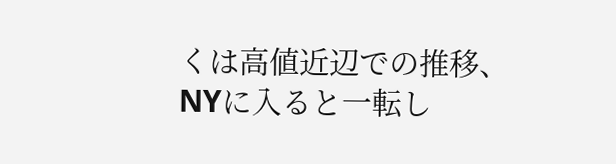くは高値近辺での推移、NYに入ると一転し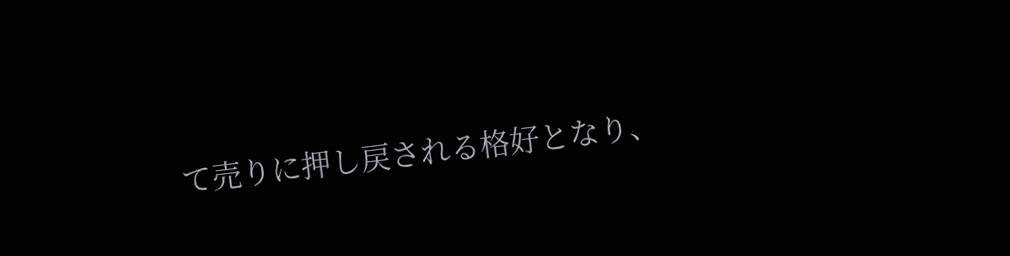て売りに押し戻される格好となり、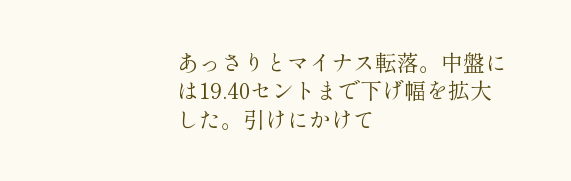あっさりとマイナス転落。中盤には19.40セントまで下げ幅を拡大した。引けにかけて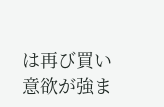は再び買い意欲が強ま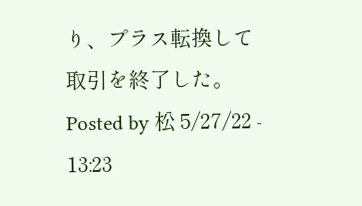り、プラス転換して取引を終了した。
Posted by 松 5/27/22 - 13:23